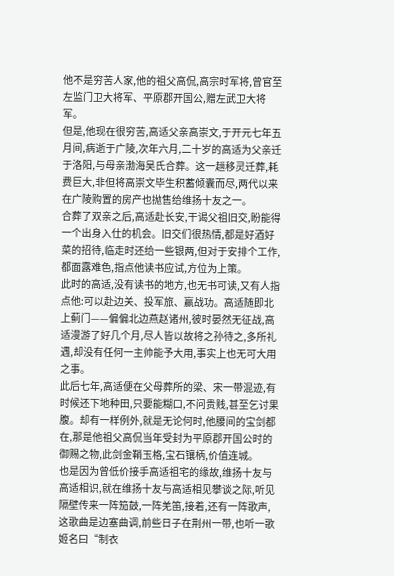他不是穷苦人家,他的祖父高侃,高宗时军将,曾官至左监门卫大将军、平原郡开国公,赠左武卫大将军。
但是,他现在很穷苦,高适父亲高崇文,于开元七年五月间,病逝于广陵,次年六月,二十岁的高适为父亲迁于洛阳,与母亲渤海吴氏合葬。这一趟移灵迁葬,耗费巨大,非但将高崇文毕生积蓄倾囊而尽,两代以来在广陵购置的房产也抛售给维扬十友之一。
合葬了双亲之后,高适赴长安,干谒父祖旧交,盼能得一个出身入仕的机会。旧交们很热情,都是好酒好菜的招待,临走时还给一些银两,但对于安排个工作,都面露难色,指点他读书应试,方位为上策。
此时的高适,没有读书的地方,也无书可读,又有人指点他:可以赴边关、投军旅、赢战功。高适随即北上蓟门——偏偏北边燕赵诸州,彼时晏然无征战,高适漫游了好几个月,尽人皆以故将之孙待之,多所礼遇,却没有任何一主帅能予大用,事实上也无可大用之事。
此后七年,高适便在父母葬所的梁、宋一带混迹,有时候还下地种田,只要能糊口,不问贵贱,甚至乞讨果腹。却有一样例外,就是无论何时,他腰间的宝剑都在,那是他祖父高侃当年受封为平原郡开国公时的御赐之物,此剑金鞘玉格,宝石镶柄,价值连城。
也是因为曾低价接手高适祖宅的缘故,维扬十友与高适相识,就在维扬十友与高适相见攀谈之际,听见隔壁传来一阵笳鼓,一阵羌笛,接着,还有一阵歌声,这歌曲是边塞曲调,前些日子在荆州一带,也听一歌姬名曰“制衣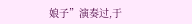娘子”演奏过,于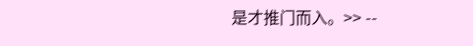是才推门而入。>> --